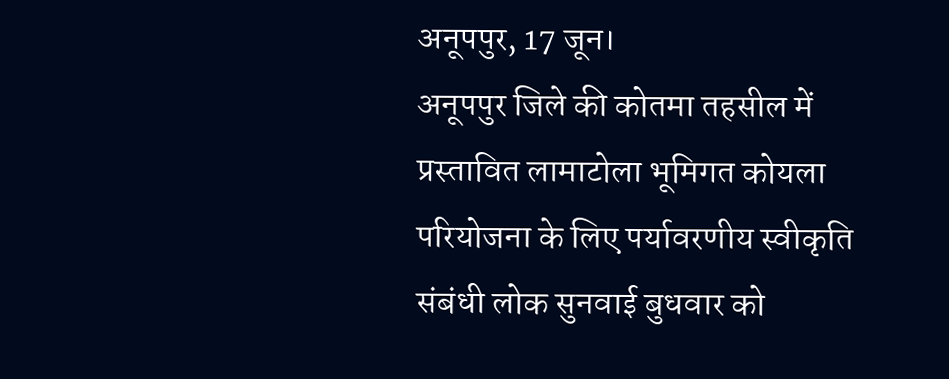अनूपपुर, 17 जून।
अनूपपुर जिले की कोतमा तहसील में प्रस्तावित लामाटोला भूमिगत कोयला परियोजना के लिए पर्यावरणीय स्वीकृति संबंधी लोक सुनवाई बुधवार को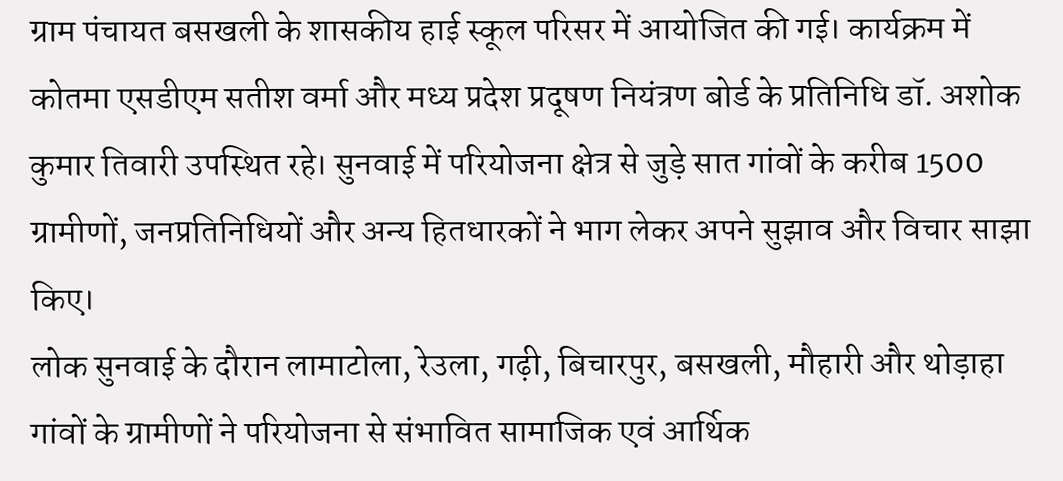ग्राम पंचायत बसखली के शासकीय हाई स्कूल परिसर में आयोजित की गई। कार्यक्रम में कोतमा एसडीएम सतीश वर्मा और मध्य प्रदेश प्रदूषण नियंत्रण बोर्ड के प्रतिनिधि डॉ. अशोक कुमार तिवारी उपस्थित रहे। सुनवाई में परियोजना क्षेत्र से जुड़े सात गांवों के करीब 1500 ग्रामीणों, जनप्रतिनिधियों और अन्य हितधारकों ने भाग लेकर अपने सुझाव और विचार साझा किए।
लोक सुनवाई के दौरान लामाटोला, रेउला, गढ़ी, बिचारपुर, बसखली, मौहारी और थोड़ाहा गांवों के ग्रामीणों ने परियोजना से संभावित सामाजिक एवं आर्थिक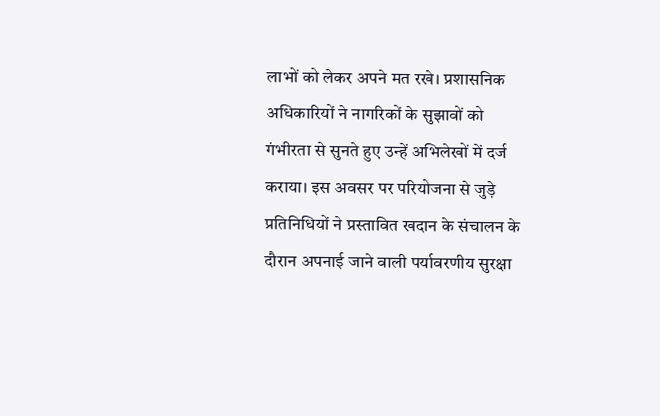लाभों को लेकर अपने मत रखे। प्रशासनिक अधिकारियों ने नागरिकों के सुझावों को गंभीरता से सुनते हुए उन्हें अभिलेखों में दर्ज कराया। इस अवसर पर परियोजना से जुड़े प्रतिनिधियों ने प्रस्तावित खदान के संचालन के दौरान अपनाई जाने वाली पर्यावरणीय सुरक्षा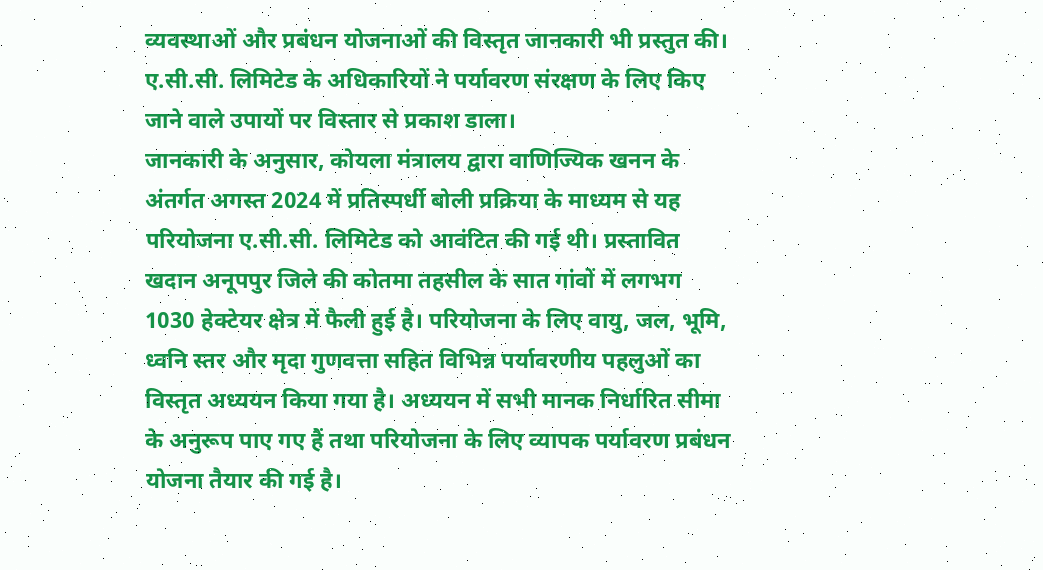व्यवस्थाओं और प्रबंधन योजनाओं की विस्तृत जानकारी भी प्रस्तुत की। ए.सी.सी. लिमिटेड के अधिकारियों ने पर्यावरण संरक्षण के लिए किए जाने वाले उपायों पर विस्तार से प्रकाश डाला।
जानकारी के अनुसार, कोयला मंत्रालय द्वारा वाणिज्यिक खनन के अंतर्गत अगस्त 2024 में प्रतिस्पर्धी बोली प्रक्रिया के माध्यम से यह परियोजना ए.सी.सी. लिमिटेड को आवंटित की गई थी। प्रस्तावित खदान अनूपपुर जिले की कोतमा तहसील के सात गांवों में लगभग 1030 हेक्टेयर क्षेत्र में फैली हुई है। परियोजना के लिए वायु, जल, भूमि, ध्वनि स्तर और मृदा गुणवत्ता सहित विभिन्न पर्यावरणीय पहलुओं का विस्तृत अध्ययन किया गया है। अध्ययन में सभी मानक निर्धारित सीमा के अनुरूप पाए गए हैं तथा परियोजना के लिए व्यापक पर्यावरण प्रबंधन योजना तैयार की गई है।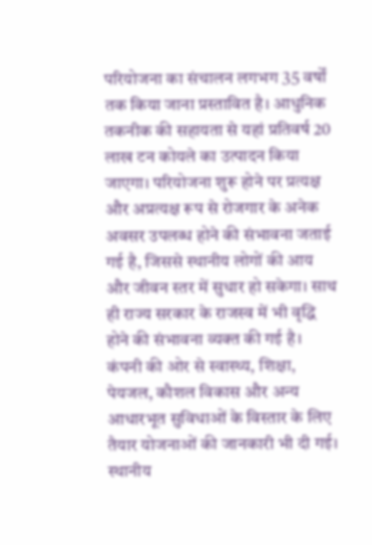परियोजना का संचालन लगभग 35 वर्षों तक किया जाना प्रस्तावित है। आधुनिक तकनीक की सहायता से यहां प्रतिवर्ष 20 लाख टन कोयले का उत्पादन किया जाएगा। परियोजना शुरू होने पर प्रत्यक्ष और अप्रत्यक्ष रूप से रोजगार के अनेक अवसर उपलब्ध होने की संभावना जताई गई है, जिससे स्थानीय लोगों की आय और जीवन स्तर में सुधार हो सकेगा। साथ ही राज्य सरकार के राजस्व में भी वृद्धि होने की संभावना व्यक्त की गई है।
कंपनी की ओर से स्वास्थ्य, शिक्षा, पेयजल, कौशल विकास और अन्य आधारभूत सुविधाओं के विस्तार के लिए तैयार योजनाओं की जानकारी भी दी गई। स्थानीय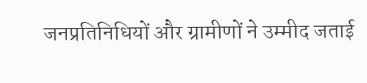जनप्रतिनिधियों और ग्रामीणों ने उम्मीद जताई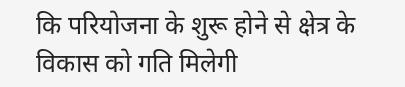कि परियोजना के शुरू होने से क्षेत्र के विकास को गति मिलेगी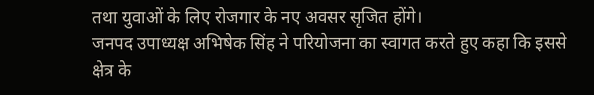तथा युवाओं के लिए रोजगार के नए अवसर सृजित होंगे।
जनपद उपाध्यक्ष अभिषेक सिंह ने परियोजना का स्वागत करते हुए कहा कि इससे क्षेत्र के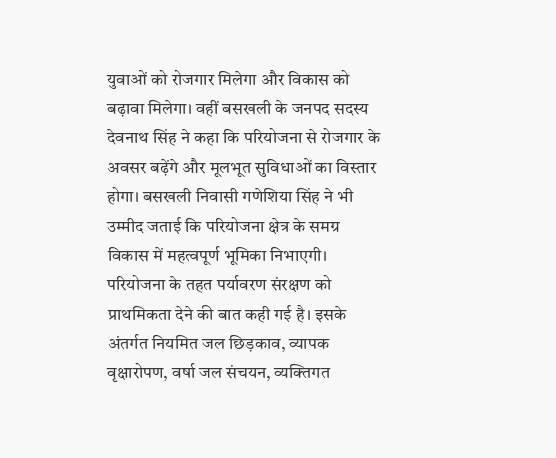युवाओं को रोजगार मिलेगा और विकास को बढ़ावा मिलेगा। वहीं बसखली के जनपद सदस्य देवनाथ सिंह ने कहा कि परियोजना से रोजगार के अवसर बढ़ेंगे और मूलभूत सुविधाओं का विस्तार होगा। बसखली निवासी गणेशिया सिंह ने भी उम्मीद जताई कि परियोजना क्षेत्र के समग्र विकास में महत्वपूर्ण भूमिका निभाएगी।
परियोजना के तहत पर्यावरण संरक्षण को प्राथमिकता देने की बात कही गई है। इसके अंतर्गत नियमित जल छिड़काव, व्यापक वृक्षारोपण, वर्षा जल संचयन, व्यक्तिगत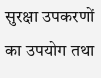सुरक्षा उपकरणों का उपयोग तथा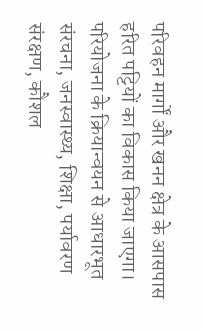परिवहन मार्गों और खनन क्षेत्र के आसपास हरित पट्टियों का विकास किया जाएगा। परियोजना के क्रियान्वयन से आधारभूत संरचना, जनस्वास्थ्य, शिक्षा, पर्यावरण संरक्षण, कौशल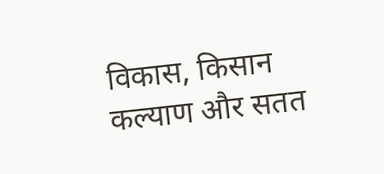विकास, किसान कल्याण और सतत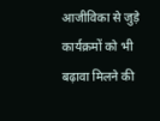आजीविका से जुड़े कार्यक्रमों को भी बढ़ावा मिलने की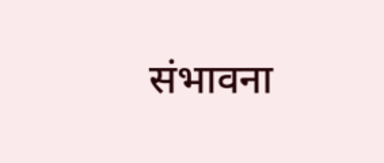संभावना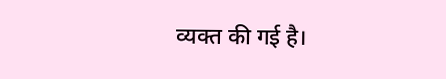व्यक्त की गई है।